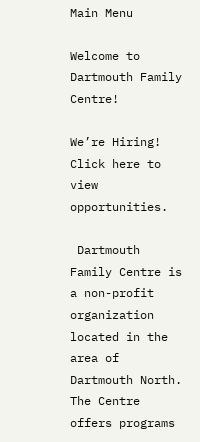Main Menu

Welcome to Dartmouth Family Centre!

We’re Hiring! Click here to view opportunities.

 Dartmouth Family Centre is a non-profit organization located in the area of Dartmouth North. The Centre offers programs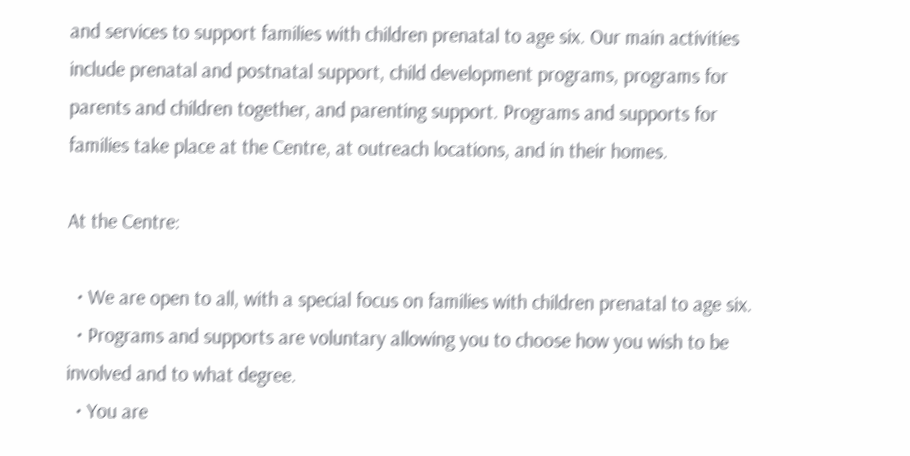and services to support families with children prenatal to age six. Our main activities include prenatal and postnatal support, child development programs, programs for parents and children together, and parenting support. Programs and supports for families take place at the Centre, at outreach locations, and in their homes.

At the Centre:

  • We are open to all, with a special focus on families with children prenatal to age six.
  • Programs and supports are voluntary allowing you to choose how you wish to be involved and to what degree.
  • You are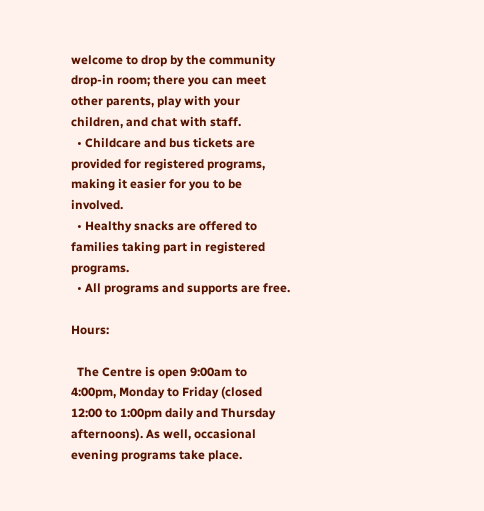welcome to drop by the community drop-in room; there you can meet other parents, play with your children, and chat with staff.
  • Childcare and bus tickets are provided for registered programs, making it easier for you to be involved.
  • Healthy snacks are offered to families taking part in registered programs.
  • All programs and supports are free.

Hours:

  The Centre is open 9:00am to 4:00pm, Monday to Friday (closed 12:00 to 1:00pm daily and Thursday afternoons). As well, occasional evening programs take place.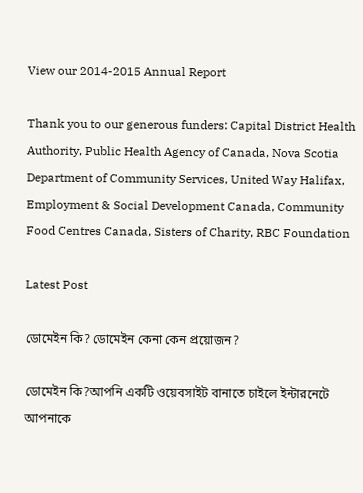View our 2014-2015 Annual Report

Thank you to our generous funders: Capital District Health Authority, Public Health Agency of Canada, Nova Scotia Department of Community Services, United Way Halifax, Employment & Social Development Canada, Community Food Centres Canada, Sisters of Charity, RBC Foundation

Latest Post

ডোমেইন কি? ডোমেইন কেনা কেন প্রয়োজন?

ডোমেইন কি?আপনি একটি ওয়েবসাইট বানাতে চাইলে ইন্টারনেটে আপনাকে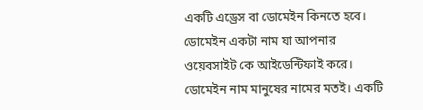একটি এড্রেস বা ডোমেইন কিনতে হবে। ডোমেইন একটা নাম যা আপনার ওয়েবসাইট কে আইডেন্টিফাই করে। ডোমেইন নাম মানুষের নামের মতই। একটি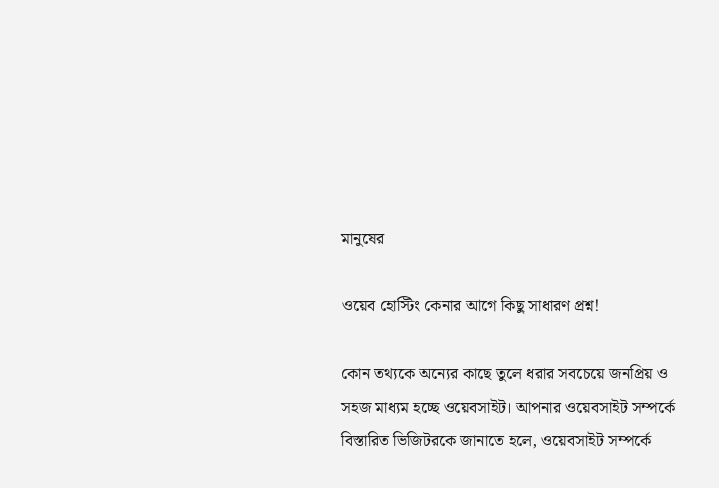মানুষের

ওয়েব হোস্টিং কেনার আগে কিছু সাধারণ প্রশ্ন!

কোন তথ্যকে অন্যের কাছে তুলে ধরার সবচেয়ে জনপ্রিয় ও সহজ মাধ্যম হচ্ছে ওয়েবসাইট। আপনার ওয়েবসাইট সম্পর্কে বিস্তারিত ভিজিটরকে জানাতে হলে, ওয়েবসাইট সম্পর্কে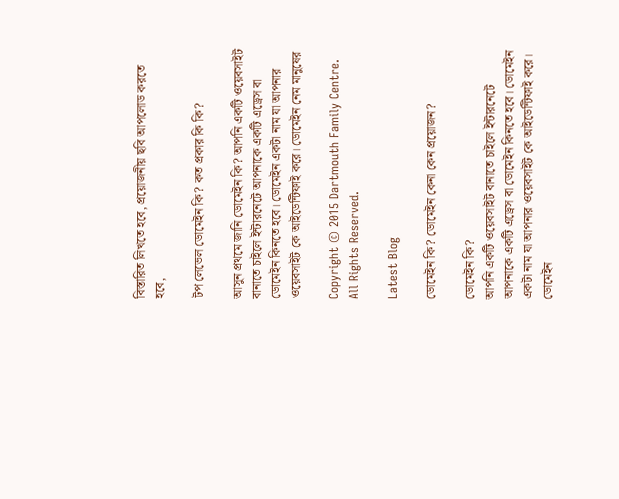বিস্তারিত লিখতে হবে, প্রয়োজনীয় ছবি আপলোড করতে হবে,

টপ লেভেল ডোমেইন কি? কত প্রকার কি কি?

আসুন প্রথমে জানি ডোমেইন কি? আপনি একটি ওয়েবসাইট বানাতে চাইলে ইন্টারনেটে আপনাকে একটি এড্রেস বা ডোমেইন কিনতে হবে। ডোমেইন একটা নাম যা আপনার ওয়েবসাইট কে আইডেন্টিফাই করে। ডোমেইন নেম মানুষের

Copyright © 2015 Dartmouth Family Centre. All Rights Reserved.

Latest Blog

ডোমেইন কি? ডোমেইন কেনা কেন প্রয়োজন?

ডোমেইন কি?
আপনি একটি ওয়েবসাইট বানাতে চাইলে ইন্টারনেটে আপনাকে একটি এড্রেস বা ডোমেইন কিনতে হবে। ডোমেইন একটা নাম যা আপনার ওয়েবসাইট কে আইডেন্টিফাই করে। ডোমেইন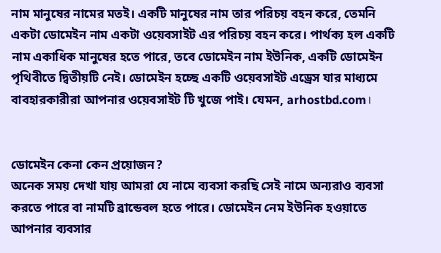নাম মানুষের নামের মতই। একটি মানুষের নাম তার পরিচয় বহন করে, তেমনি একটা ডোমেইন নাম একটা ওয়েবসাইট এর পরিচয় বহন করে। পার্থক্য হল একটি নাম একাধিক মানুষের হতে পারে, তবে ডোমেইন নাম ইউনিক, একটি ডোমেইন পৃথিবীতে দ্বিতীয়টি নেই। ডোমেইন হচ্ছে একটি ওয়েবসাইট এড্রেস যার মাধ্যমে বাবহারকারীরা আপনার ওয়েবসাইট টি খুজে পাই। যেমন, arhostbd.com।


ডোমেইন কেনা কেন প্রয়োজন?
অনেক সময় দেখা যায় আমরা যে নামে ব্যবসা করছি সেই নামে অন্যরাও ব্যবসা করতে পারে বা নামটি ব্রান্ডেবল হতে পারে। ডোমেইন নেম ইউনিক হওয়াতে আপনার ব্যবসার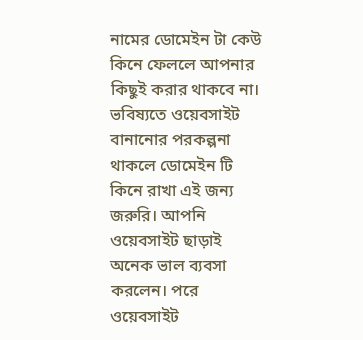নামের ডোমেইন টা কেউ কিনে ফেললে আপনার কিছুই করার থাকবে না। ভবিষ্যতে ওয়েবসাইট বানানোর পরকল্পনা থাকলে ডোমেইন টি কিনে রাখা এই জন্য জরুরি। আপনি ওয়েবসাইট ছাড়াই অনেক ভাল ব্যবসা করলেন। পরে ওয়েবসাইট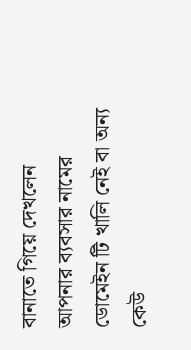বানাতে গিয়ে দেখলেন আপনার ব্যবসার নামের ডোমেইন টি খালি নেই বা অন্য কেউ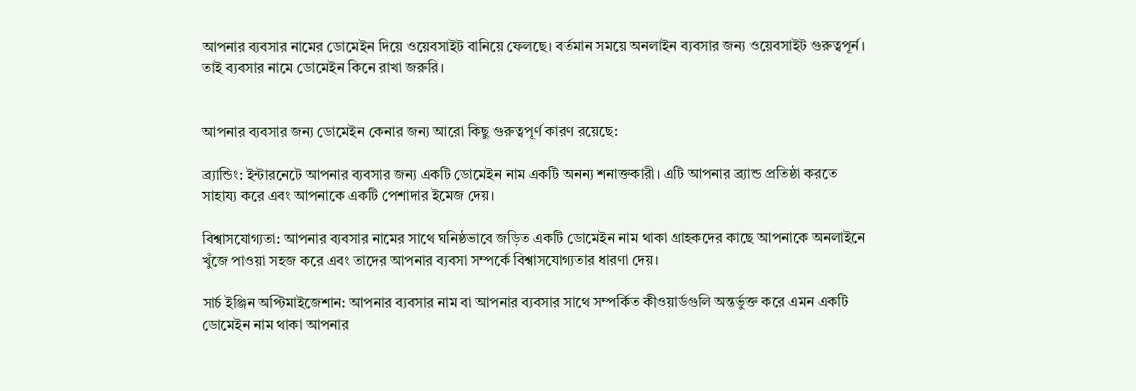আপনার ব্যবসার নামের ডোমেইন দিয়ে ওয়েবসাইট বানিয়ে ফেলছে। বর্তমান সময়ে অনলাইন ব্যবসার জন্য ওয়েবসাইট গুরুত্বপূর্ন। তাই ব্যবসার নামে ডোমেইন কিনে রাখা জরুরি।


আপনার ব্যবসার জন্য ডোমেইন কেনার জন্য আরো কিছু গুরুত্বপূর্ণ কারণ রয়েছে:

ব্র্যান্ডিং: ইন্টারনেটে আপনার ব্যবসার জন্য একটি ডোমেইন নাম একটি অনন্য শনাক্তকারী। এটি আপনার ব্র্যান্ড প্রতিষ্ঠা করতে সাহায্য করে এবং আপনাকে একটি পেশাদার ইমেজ দেয়।

বিশ্বাসযোগ্যতা: আপনার ব্যবসার নামের সাথে ঘনিষ্ঠভাবে জড়িত একটি ডোমেইন নাম থাকা গ্রাহকদের কাছে আপনাকে অনলাইনে খুঁজে পাওয়া সহজ করে এবং তাদের আপনার ব্যবসা সম্পর্কে বিশ্বাসযোগ্যতার ধারণা দেয়।

সার্চ ইঞ্জিন অপ্টিমাইজেশান: আপনার ব্যবসার নাম বা আপনার ব্যবসার সাথে সম্পর্কিত কীওয়ার্ডগুলি অন্তর্ভুক্ত করে এমন একটি ডোমেইন নাম থাকা আপনার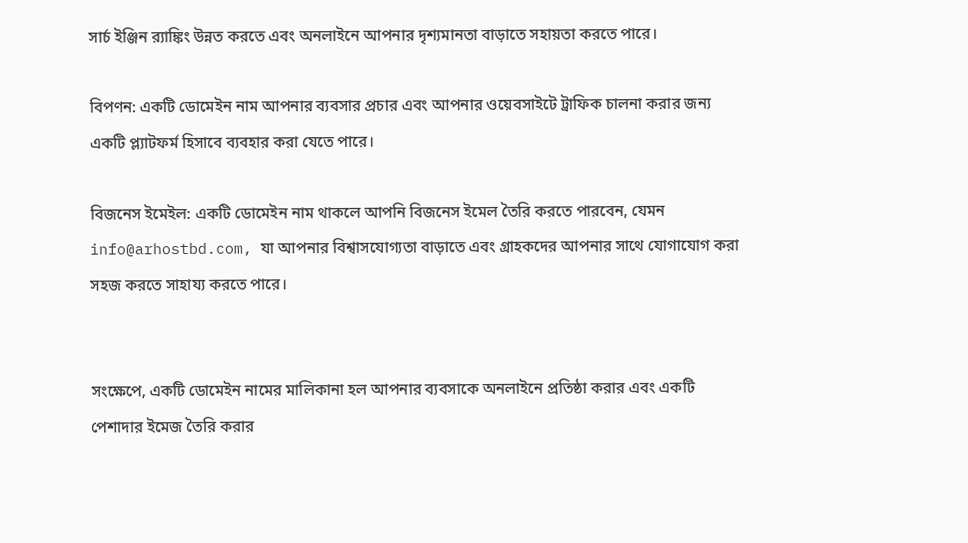সার্চ ইঞ্জিন র‌্যাঙ্কিং উন্নত করতে এবং অনলাইনে আপনার দৃশ্যমানতা বাড়াতে সহায়তা করতে পারে।

বিপণন: একটি ডোমেইন নাম আপনার ব্যবসার প্রচার এবং আপনার ওয়েবসাইটে ট্রাফিক চালনা করার জন্য একটি প্ল্যাটফর্ম হিসাবে ব্যবহার করা যেতে পারে।

বিজনেস ইমেইল: একটি ডোমেইন নাম থাকলে আপনি বিজনেস ইমেল তৈরি করতে পারবেন, যেমন info@arhostbd.com, যা আপনার বিশ্বাসযোগ্যতা বাড়াতে এবং গ্রাহকদের আপনার সাথে যোগাযোগ করা সহজ করতে সাহায্য করতে পারে।


সংক্ষেপে, একটি ডোমেইন নামের মালিকানা হল আপনার ব্যবসাকে অনলাইনে প্রতিষ্ঠা করার এবং একটি পেশাদার ইমেজ তৈরি করার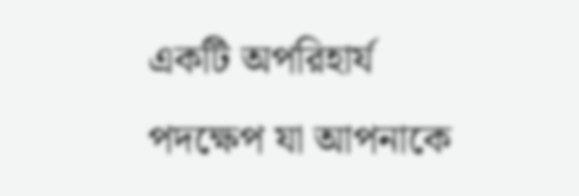একটি অপরিহার্য পদক্ষেপ যা আপনাকে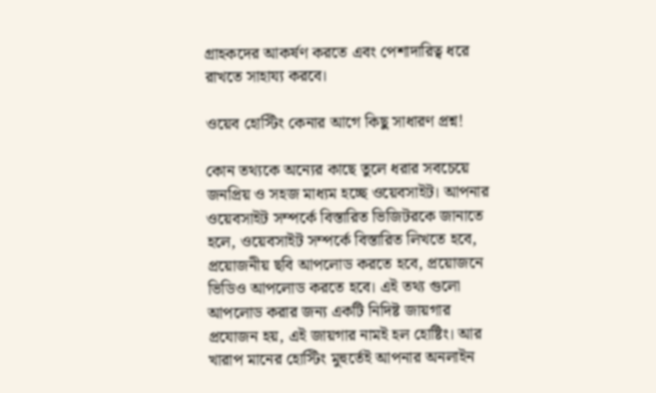গ্রাহকদের আকর্ষণ করতে এবং পেশাদারিত্ব ধরে রাখতে সাহায্য করবে।

ওয়েব হোস্টিং কেনার আগে কিছু সাধারণ প্রশ্ন!

কোন তথ্যকে অন্যের কাছে তুলে ধরার সবচেয়ে জনপ্রিয় ও সহজ মাধ্যম হচ্ছে ওয়েবসাইট। আপনার ওয়েবসাইট সম্পর্কে বিস্তারিত ভিজিটরকে জানাতে হলে, ওয়েবসাইট সম্পর্কে বিস্তারিত লিখতে হবে, প্রয়োজনীয় ছবি আপলোড করতে হবে, প্রয়োজনে ভিডিও আপলোড করতে হবে। এই তথ্য গুলো আপলোড করার জন্য একটি নিদিষ্ট জায়গার প্রযোজন হয়, এই জায়গার নামই হল হোষ্টিং। আর খারাপ মানের হোস্টিং মুহুর্তেই আপনার অনলাইন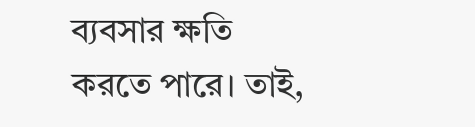ব্যবসার ক্ষতি করতে পারে। তাই,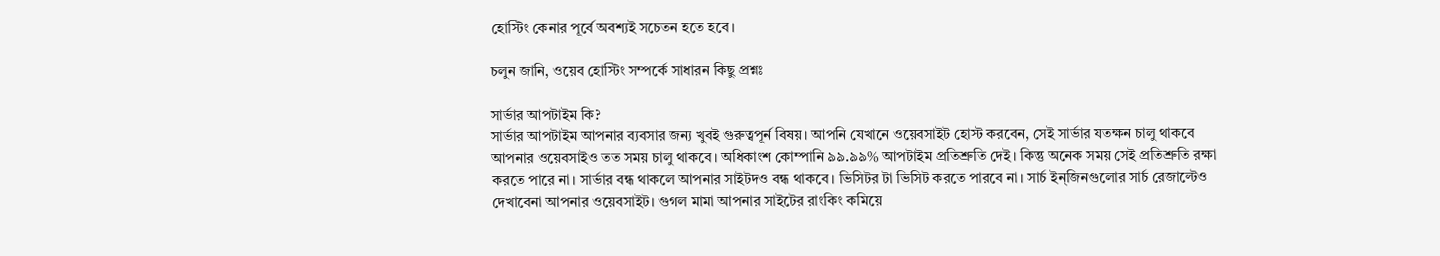হোস্টিং কেনার পূর্বে অবশ্যই সচেতন হতে হবে।

চলুন জানি, ওয়েব হোস্টিং সম্পর্কে সাধারন কিছু প্রশ্নঃ

সার্ভার আপটাইম কি?
সার্ভার আপটাইম আপনার ব্যবসার জন্য খুবই গুরুত্বপূর্ন বিষয়। আপনি যেখানে ওয়েবসাইট হোস্ট করবেন, সেই সার্ভার যতক্ষন চালু থাকবে আপনার ওয়েবসাইও তত সময় চালু থাকবে। অধিকাংশ কোম্পানি ৯৯.৯৯% আপটাইম প্রতিশ্রুতি দেই। কিন্তু অনেক সময় সেই প্রতিশ্রুতি রক্ষা করতে পারে না। সার্ভার বন্ধ থাকলে আপনার সাইটদও বন্ধ থাকবে। ভিসিটর টা ভিসিট করতে পারবে না। সার্চ ইন্জিনগুলোর সার্চ রেজাল্টেও দেখাবেনা আপনার ওয়েবসাইট। গুগল মামা আপনার সাইটের রাংকিং কমিয়ে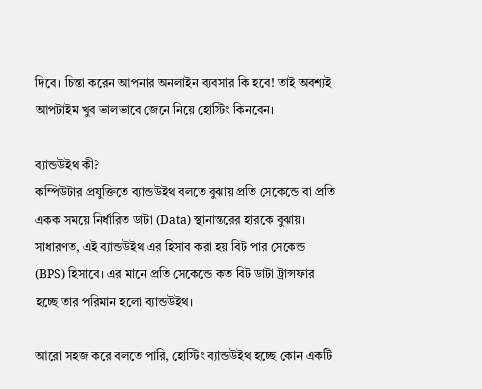দিবে। চিন্তা করেন আপনার অনলাইন ব্যবসার কি হবে! তাই অবশ্যই আপটাইম খুব ভালভাবে জেনে নিয়ে হোস্টিং কিনবেন।

ব্যান্ডউইথ কী?
কম্পিউটার প্রযুক্তিতে ব্যান্ডউইথ বলতে বুঝায় প্রতি সেকেন্ডে বা প্রতি একক সময়ে নির্ধারিত ডাটা (Data) স্থানান্তরের হারকে বুঝায়। সাধারণত, এই ব্যান্ডউইথ এর হিসাব করা হয় বিট পার সেকেন্ড (BPS) হিসাবে। এর মানে প্রতি সেকেন্ডে কত বিট ডাটা ট্রান্সফার হচ্ছে তার পরিমান হলো ব্যান্ডউইথ।

আরো সহজ করে বলতে পারি, হোস্টিং ব্যান্ডউইথ হচ্ছে কোন একটি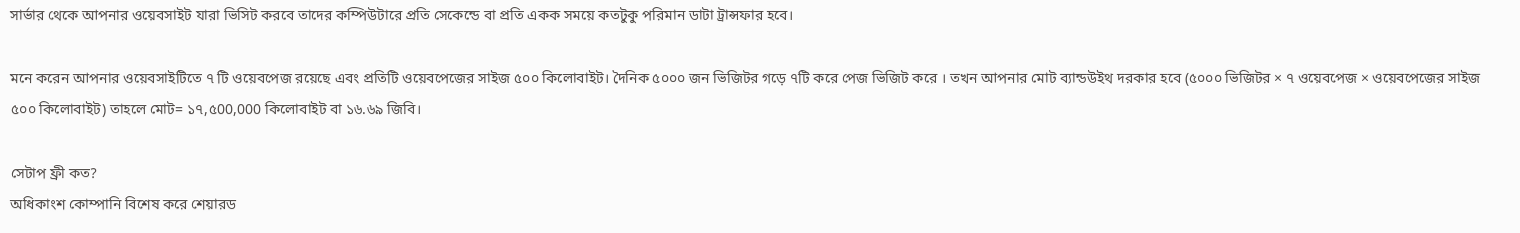সার্ভার থেকে আপনার ওয়েবসাইট যারা ভিসিট করবে তাদের কম্পিউটারে প্রতি সেকেন্ডে বা প্রতি একক সময়ে কতটুকু পরিমান ডাটা ট্রান্সফার হবে।

মনে করেন আপনার ওয়েবসাইটিতে ৭ টি ওয়েবপেজ রয়েছে এবং প্রতিটি ওয়েবপেজের সাইজ ৫০০ কিলোবাইট। দৈনিক ৫০০০ জন ভিজিটর গড়ে ৭টি করে পেজ ভিজিট করে । তখন আপনার মোট ব্যান্ডউইথ দরকার হবে (৫০০০ ভিজিটর × ৭ ওয়েবপেজ × ওয়েবপেজের সাইজ ৫০০ কিলোবাইট) তাহলে মোট= ১৭,৫00,000 কিলোবাইট বা ১৬.৬৯ জিবি।

সেটাপ ফ্রী কত?
অধিকাংশ কোম্পানি বিশেষ করে শেয়ারড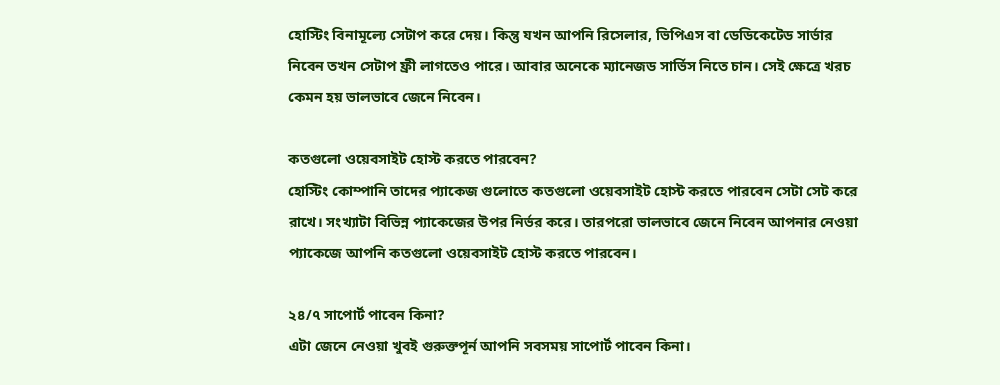হোস্টিং বিনামূল্যে সেটাপ করে দেয়। কিন্তু যখন আপনি রিসেলার, ভিপিএস বা ডেডিকেটেড সার্ভার নিবেন তখন সেটাপ ফ্রী লাগতেও পারে। আবার অনেকে ম্যানেজড সার্ভিস নিতে চান। সেই ক্ষেত্রে খরচ কেমন হয় ভালভাবে জেনে নিবেন।

কতগুলো ওয়েবসাইট হোস্ট করতে পারবেন?
হোস্টিং কোম্পানি তাদের প্যাকেজ গুলোতে কতগুলো ওয়েবসাইট হোস্ট করতে পারবেন সেটা সেট করে রাখে। সংখ্যাটা বিভিন্ন প্যাকেজের উপর নির্ভর করে। তারপরো ভালভাবে জেনে নিবেন আপনার নেওয়া প্যাকেজে আপনি কতগুলো ওয়েবসাইট হোস্ট করতে পারবেন।

২৪/৭ সাপোর্ট পাবেন কিনা?
এটা জেনে নেওয়া খুবই গুরুক্তপূর্ন আপনি সবসময় সাপোর্ট পাবেন কিনা।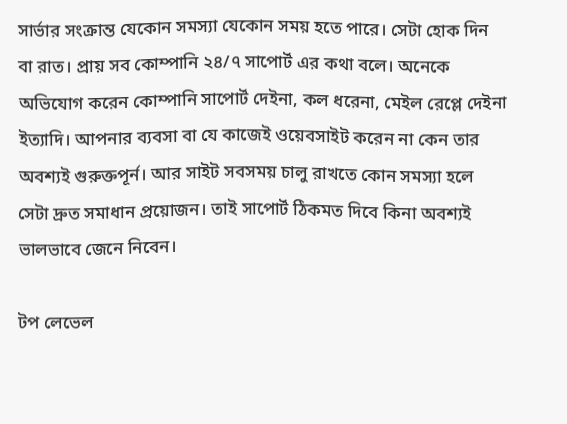সার্ভার সংক্রান্ত যেকোন সমস্যা যেকোন সময় হতে পারে। সেটা হোক দিন বা রাত। প্রায় সব কোম্পানি ২৪/৭ সাপোর্ট এর কথা বলে। অনেকে অভিযোগ করেন কোম্পানি সাপোর্ট দেইনা, কল ধরেনা, মেইল রেপ্লে দেইনা ইত্যাদি। আপনার ব্যবসা বা যে কাজেই ওয়েবসাইট করেন না কেন তার অবশ্যই গুরুক্তপূর্ন। আর সাইট সবসময় চালু রাখতে কোন সমস্যা হলে সেটা দ্রুত সমাধান প্রয়োজন। তাই সাপোর্ট ঠিকমত দিবে কিনা অবশ্যই ভালভাবে জেনে নিবেন।

টপ লেভেল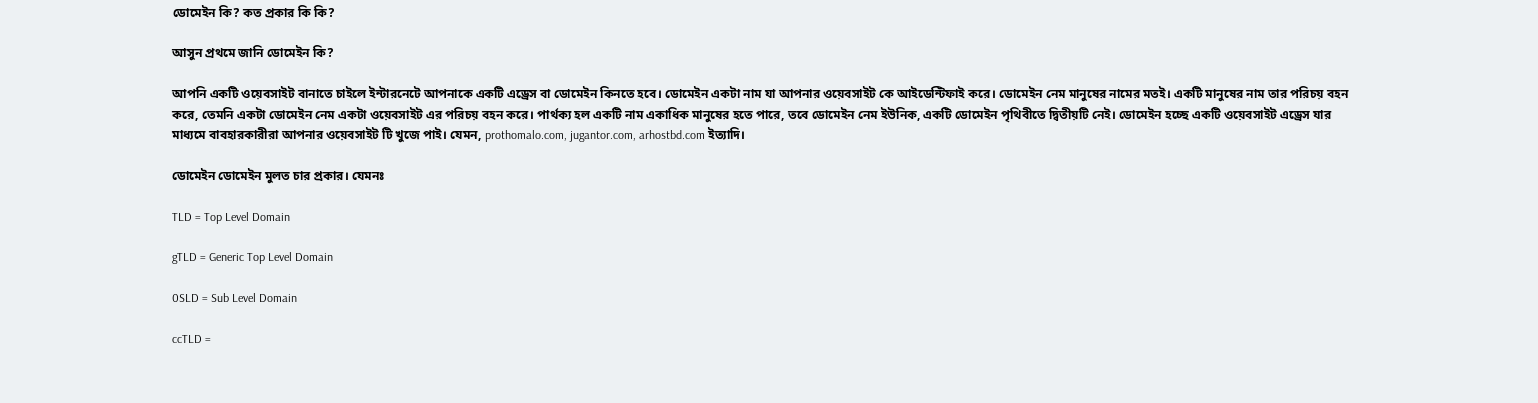ডোমেইন কি? কত প্রকার কি কি?

আসুন প্রথমে জানি ডোমেইন কি?

আপনি একটি ওয়েবসাইট বানাতে চাইলে ইন্টারনেটে আপনাকে একটি এড্রেস বা ডোমেইন কিনতে হবে। ডোমেইন একটা নাম যা আপনার ওয়েবসাইট কে আইডেন্টিফাই করে। ডোমেইন নেম মানুষের নামের মতই। একটি মানুষের নাম তার পরিচয় বহন করে, তেমনি একটা ডোমেইন নেম একটা ওয়েবসাইট এর পরিচয় বহন করে। পার্থক্য হল একটি নাম একাধিক মানুষের হতে পারে, তবে ডোমেইন নেম ইউনিক, একটি ডোমেইন পৃথিবীতে দ্বিতীয়টি নেই। ডোমেইন হচ্ছে একটি ওয়েবসাইট এড্রেস যার মাধ্যমে বাবহারকারীরা আপনার ওয়েবসাইট টি খুজে পাই। যেমন, prothomalo.com, jugantor.com, arhostbd.com ইত্যাদি।

ডোমেইন ডোমেইন মুলত চার প্রকার। যেমনঃ

TLD = Top Level Domain

gTLD = Generic Top Level Domain

0SLD = Sub Level Domain

ccTLD =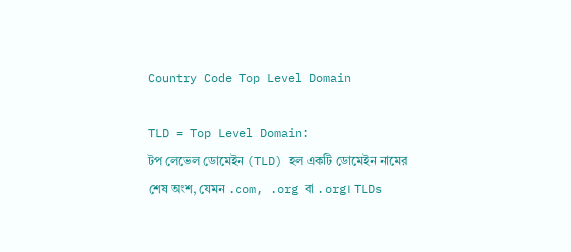Country Code Top Level Domain

TLD = Top Level Domain:
টপ লেভেল ডোমেইন (TLD) হল একটি ডোমেইন নামের শেষ অংশ, যেমন .com, .org বা .org। TLDs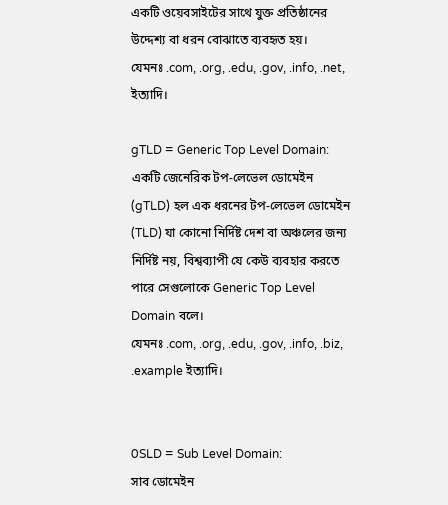একটি ওয়েবসাইটের সাথে যুক্ত প্রতিষ্ঠানের উদ্দেশ্য বা ধরন বোঝাতে ব্যবহৃত হয়।
যেমনঃ .com, .org, .edu, .gov, .info, .net, ইত্যাদি।

gTLD = Generic Top Level Domain:
একটি জেনেরিক টপ-লেভেল ডোমেইন (gTLD) হল এক ধরনের টপ-লেভেল ডোমেইন (TLD) যা কোনো নির্দিষ্ট দেশ বা অঞ্চলের জন্য নির্দিষ্ট নয়, বিশ্বব্যাপী যে কেউ ব্যবহার করতে পারে সেগুলোকে Generic Top Level Domain বলে।
যেমনঃ .com, .org, .edu, .gov, .info, .biz, .example ইত্যাদি।


0SLD = Sub Level Domain:
সাব ডোমেইন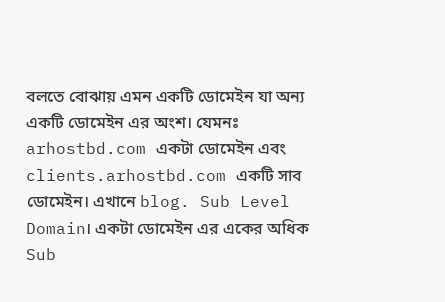বলতে বোঝায় এমন একটি ডোমেইন যা অন্য একটি ডোমেইন এর অংশ। যেমনঃ arhostbd.com একটা ডোমেইন এবং clients.arhostbd.com একটি সাব ডোমেইন। এখানে blog. Sub Level Domain। একটা ডোমেইন এর একের অধিক Sub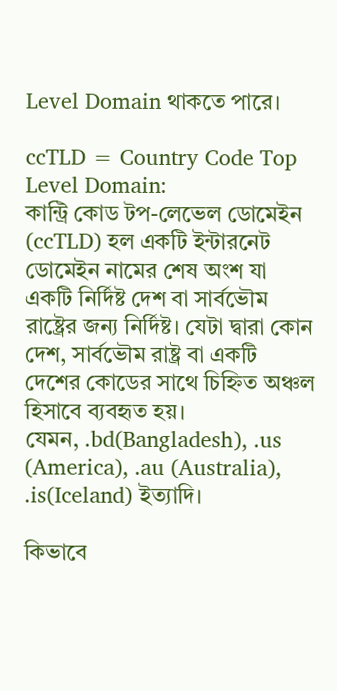Level Domain থাকতে পারে।

ccTLD = Country Code Top Level Domain:
কান্ট্রি কোড টপ-লেভেল ডোমেইন (ccTLD) হল একটি ইন্টারনেট ডোমেইন নামের শেষ অংশ যা একটি নির্দিষ্ট দেশ বা সার্বভৌম রাষ্ট্রের জন্য নির্দিষ্ট। যেটা দ্বারা কোন দেশ, সার্বভৌম রাষ্ট্র বা একটি দেশের কোডের সাথে চিহ্নিত অঞ্চল হিসাবে ব্যবহৃত হয়।
যেমন, .bd(Bangladesh), .us (America), .au (Australia), .is(Iceland) ইত্যাদি।

কিভাবে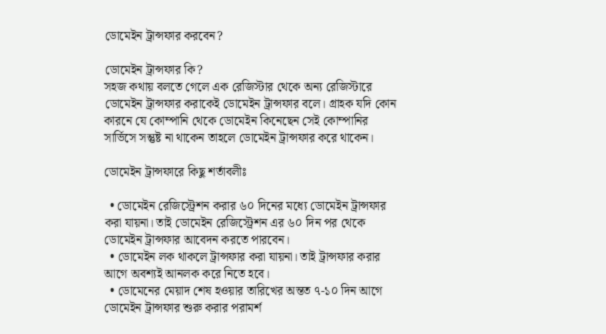ডোমেইন ট্রান্সফার করবেন?

ডোমেইন ট্রান্সফার কি?
সহজ কথায় বলতে গেলে এক রেজিস্টার থেকে অন্য রেজিস্টারে ডোমেইন ট্রান্সফার করাকেই ডোমেইন ট্রান্সফার বলে। গ্রাহক যদি কোন কারনে যে কোম্পানি থেকে ডোমেইন কিনেছেন সেই কোম্পানির সার্ভিসে সন্তুষ্ট না থাকেন তাহলে ডোমেইন ট্রান্সফার করে থাকেন।

ডোমেইন ট্রান্সফারে কিছু শর্তাবলীঃ

  • ডোমেইন রেজিস্ট্রেশন করার ৬০ দিনের মধ্যে ডোমেইন ট্রান্সফার করা যায়না। তাই ডোমেইন রেজিস্ট্রেশন এর ৬০ দিন পর থেকে ডোমেইন ট্রান্সফার আবেদন করতে পারবেন।
  • ডোমেইন লক থাকলে ট্রান্সফার করা যায়না। তাই ট্রান্সফার করার আগে অবশ্যই আনলক করে নিতে হবে।
  • ডোমেনের মেয়াদ শেষ হওয়ার তারিখের অন্তত ৭-১০ দিন আগে ডোমেইন ট্রান্সফার শুরু করার পরামর্শ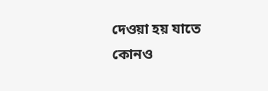দেওয়া হয় যাতে কোনও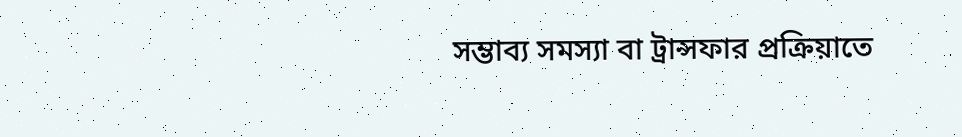সম্ভাব্য সমস্যা বা ট্রান্সফার প্রক্রিয়াতে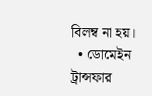বিলম্ব না হয়।
  • ডোমেইন ট্রান্সফার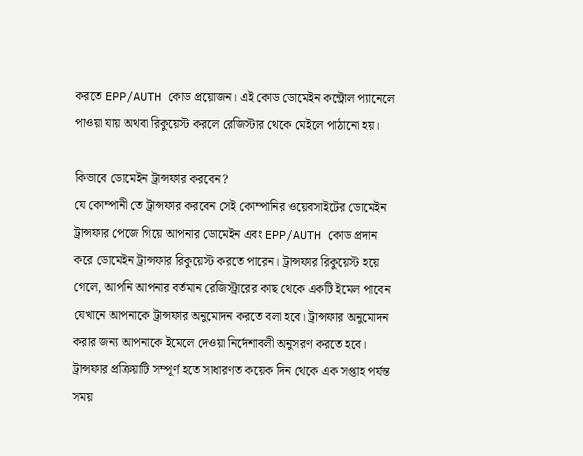করতে EPP/AUTH কোড প্রয়োজন। এই কোড ডোমেইন কন্ট্রোল প্যানেলে পাওয়া যায় অথবা রিকুয়েস্ট করলে রেজিস্টার থেকে মেইলে পাঠানো হয়।

কিভাবে ডোমেইন ট্রান্সফার করবেন?
যে কোম্পানী তে ট্রান্সফার করবেন সেই কোম্পানির ওয়েবসাইটের ডোমেইন ট্রান্সফার পেজে গিয়ে আপনার ডোমেইন এবং EPP/AUTH কোড প্রদান করে ডোমেইন ট্রান্সফার রিকুয়েস্ট করতে পারেন। ট্রান্সফার রিকুয়েস্ট হয়ে গেলে, আপনি আপনার বর্তমান রেজিস্ট্রারের কাছ থেকে একটি ইমেল পাবেন যেখানে আপনাকে ট্রান্সফার অনুমোদন করতে বলা হবে। ট্রান্সফার অনুমোদন করার জন্য আপনাকে ইমেলে দেওয়া নির্দেশাবলী অনুসরণ করতে হবে। ট্রান্সফার প্রক্রিয়াটি সম্পূর্ণ হতে সাধারণত কয়েক দিন থেকে এক সপ্তাহ পর্যন্ত সময়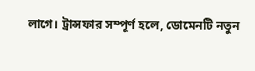লাগে। ট্রান্সফার সম্পূর্ণ হলে, ডোমেনটি নতুন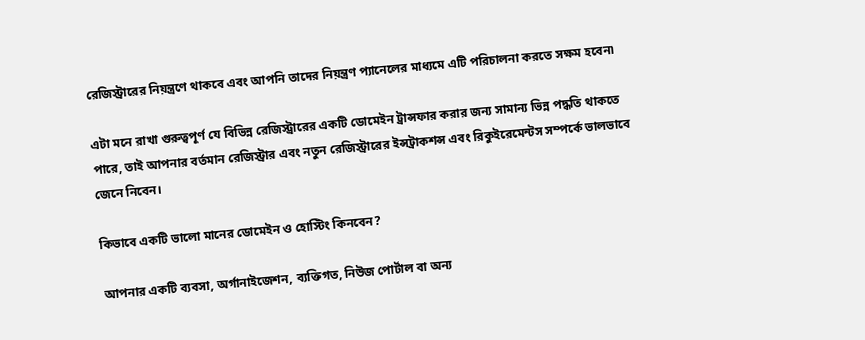রেজিস্ট্রারের নিয়ন্ত্রণে থাকবে এবং আপনি তাদের নিয়ন্ত্রণ প্যানেলের মাধ্যমে এটি পরিচালনা করতে সক্ষম হবেন৷

এটা মনে রাখা গুরুত্বপূর্ণ যে বিভিন্ন রেজিস্ট্রারের একটি ডোমেইন ট্রান্সফার করার জন্য সামান্য ভিন্ন পদ্ধতি থাকতে পারে, তাই আপনার বর্তমান রেজিস্ট্রার এবং নতুন রেজিস্ট্রারের ইন্সট্রাকশন্স এবং রিকুইরেমেন্টস সম্পর্কে ভালভাবে জেনে নিবেন।

কিভাবে একটি ভালো মানের ডোমেইন ও হোস্টিং কিনবেন?

আপনার একটি ব্যবসা, অর্গানাইজেশন, ব্যক্তিগত, নিউজ পোর্টাল বা অন্য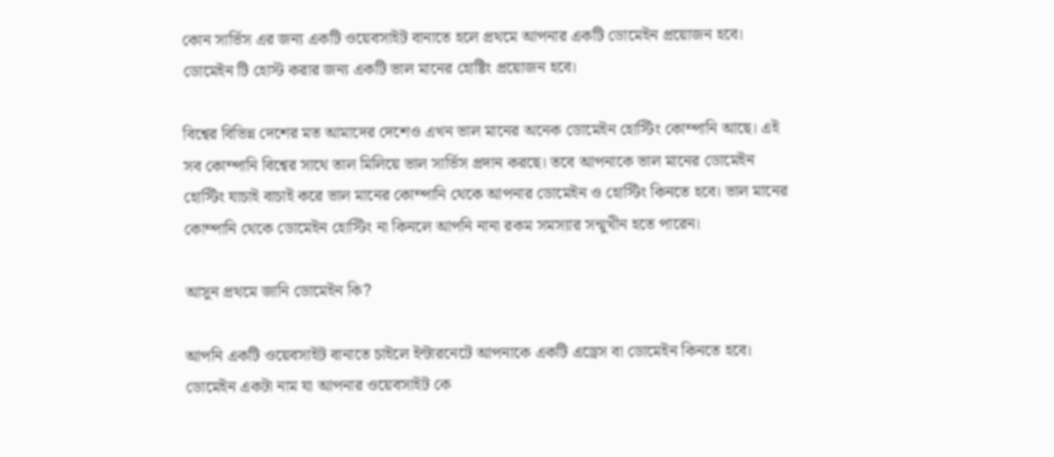কোন সার্ভিস এর জন্য একটি ওয়েবসাইট বানাতে হলে প্রথমে আপনার একটি ডোমেইন প্রয়োজন হবে। ডোমেইন টি হোস্ট করার জন্য একটি ভাল মানের হোষ্টিং প্রয়োজন হবে।

বিশ্বের বিভিন্ন দেশের মত আমাদের দেশেও এখন ভাল মানের অনেক ডোমেইন হোস্টিং কোম্পানি আছে। এই সব কোম্পানি বিশ্বের সাথে তাল মিলিয়ে ভাল সার্ভিস প্রদান করছে। তবে আপনাকে ভাল মানের ডোমেইন হোস্টিং যাচাই বাচাই করে ভাল মানের কোম্পানি থেকে আপনার ডোমেইন ও হোস্টিং কিনতে হবে। ভাল মানের কোম্পানি থেকে ডোমেইন হোস্টিং না কিনলে আপনি নানা রকম সমস্যার সন্মুখীন হতে পারেন।

আসুন প্রথমে জানি ডোমেইন কি?

আপনি একটি ওয়েবসাইট বানাতে চাইলে ইন্টারনেটে আপনাকে একটি এড্রেস বা ডোমেইন কিনতে হবে। ডোমেইন একটা নাম যা আপনার ওয়েবসাইট কে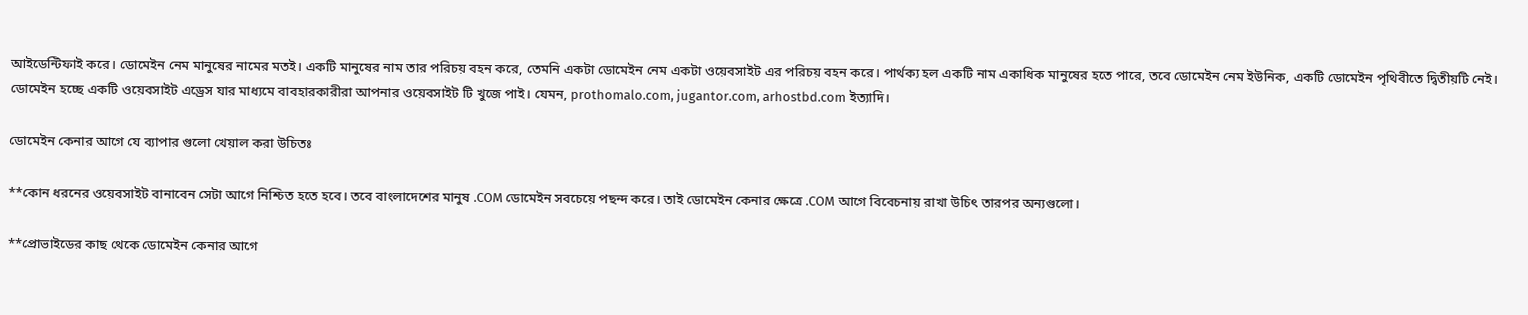আইডেন্টিফাই করে। ডোমেইন নেম মানুষের নামের মতই। একটি মানুষের নাম তার পরিচয় বহন করে, তেমনি একটা ডোমেইন নেম একটা ওয়েবসাইট এর পরিচয় বহন করে। পার্থক্য হল একটি নাম একাধিক মানুষের হতে পারে, তবে ডোমেইন নেম ইউনিক, একটি ডোমেইন পৃথিবীতে দ্বিতীয়টি নেই। ডোমেইন হচ্ছে একটি ওয়েবসাইট এড্রেস যার মাধ্যমে বাবহারকারীরা আপনার ওয়েবসাইট টি খুজে পাই। যেমন, prothomalo.com, jugantor.com, arhostbd.com ইত্যাদি।

ডোমেইন কেনার আগে যে ব্যাপার গুলো খেয়াল করা উচিতঃ

**কোন ধরনের ওয়েবসাইট বানাবেন সেটা আগে নিশ্চিত হতে হবে। তবে বাংলাদেশের মানুষ .COM ডোমেইন সবচেয়ে পছন্দ করে। তাই ডোমেইন কেনার ক্ষেত্রে .COM আগে বিবেচনায় রাখা উচিৎ তারপর অন্যগুলো।

**প্রোভাইডের কাছ থেকে ডোমেইন কেনার আগে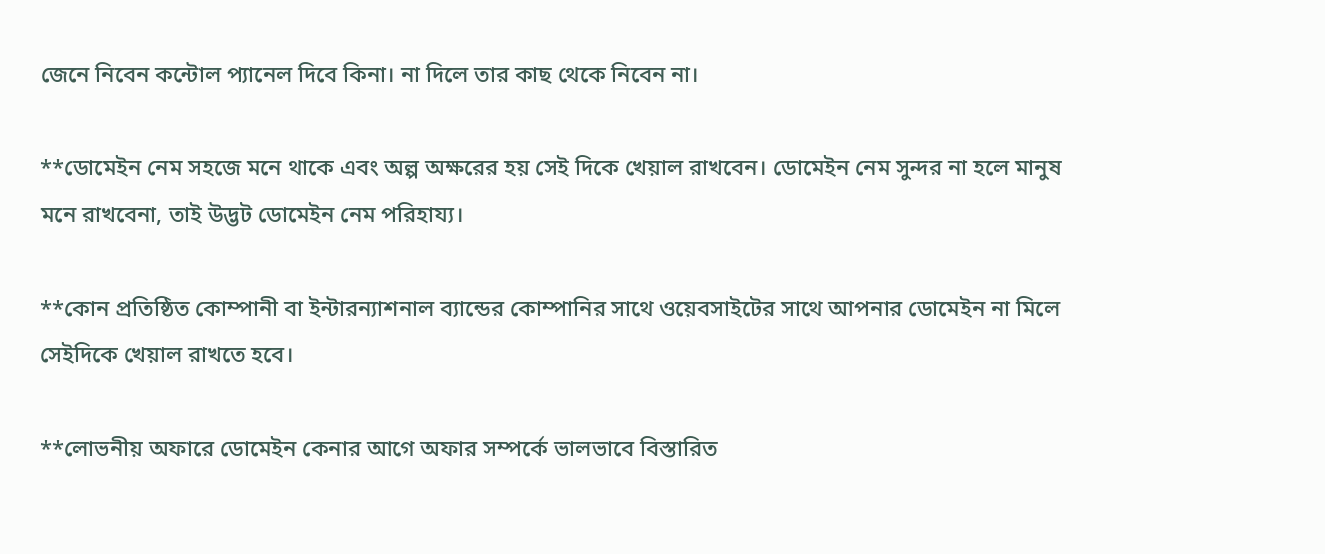জেনে নিবেন কন্টোল প্যানেল দিবে কিনা। না দিলে তার কাছ থেকে নিবেন না।

**ডোমেইন নেম সহজে মনে থাকে এবং অল্প অক্ষরের হয় সেই দিকে খেয়াল রাখবেন। ডোমেইন নেম সুন্দর না হলে মানুষ মনে রাখবেনা, তাই উদ্ভট ডোমেইন নেম পরিহায্য।

**কোন প্রতিষ্ঠিত কোম্পানী বা ইন্টারন্যাশনাল ব্যান্ডের কোম্পানির সাথে ওয়েবসাইটের সাথে আপনার ডোমেইন না মিলে সেইদিকে খেয়াল রাখতে হবে।

**লোভনীয় অফারে ডোমেইন কেনার আগে অফার সম্পর্কে ভালভাবে বিস্তারিত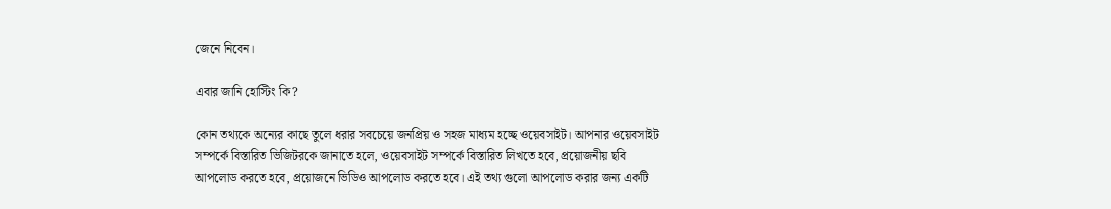জেনে নিবেন।

এবার জানি হোস্টিং কি?

কোন তথ্যকে অন্যের কাছে তুলে ধরার সবচেয়ে জনপ্রিয় ও সহজ মাধ্যম হচ্ছে ওয়েবসাইট। আপনার ওয়েবসাইট সম্পর্কে বিস্তারিত ভিজিটরকে জানাতে হলে, ওয়েবসাইট সম্পর্কে বিস্তারিত লিখতে হবে, প্রয়োজনীয় ছবি আপলোড করতে হবে, প্রয়োজনে ভিডিও আপলোড করতে হবে। এই তথ্য গুলো আপলোড করার জন্য একটি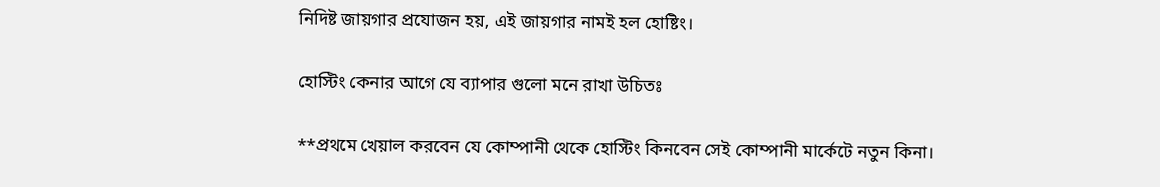নিদিষ্ট জায়গার প্রযোজন হয়, এই জায়গার নামই হল হোষ্টিং।

হোস্টিং কেনার আগে যে ব্যাপার গুলো মনে রাখা উচিতঃ

**প্রথমে খেয়াল করবেন যে কোম্পানী থেকে হোস্টিং কিনবেন সেই কোম্পানী মার্কেটে নতুন কিনা।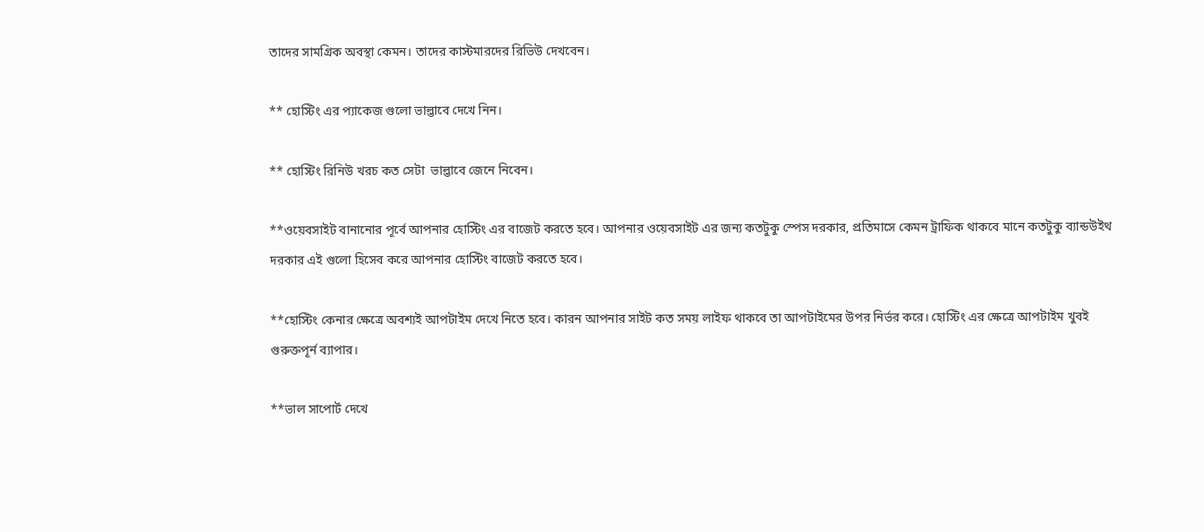তাদের সামগ্রিক অবস্থা কেমন। তাদের কাস্টমারদের রিভিউ দেখবেন।

** হোস্টিং এর প্যাকেজ গুলো ভাল্ভাবে দেখে নিন।

** হোস্টিং রিনিউ খরচ কত সেটা  ভাল্ভাবে জেনে নিবেন।

**ওয়েবসাইট বানানোর পূর্বে আপনার হোস্টিং এর বাজেট করতে হবে। আপনার ওয়েবসাইট এর জন্য কতটুকু স্পেস দরকার, প্রতিমাসে কেমন ট্রাফিক থাকবে মানে কতটুকু ব্যান্ডউইথ দরকার এই গুলো হিসেব করে আপনার হোস্টিং বাজেট করতে হবে।

**হোস্টিং কেনার ক্ষেত্রে অবশ্যই আপটাইম দেখে নিতে হবে। কারন আপনার সাইট কত সময় লাইফ থাকবে তা আপটাইমের উপর নির্ভর করে। হোস্টিং এর ক্ষেত্রে আপটাইম খুবই গুরুক্তপূর্ন ব্যাপার।

**ভাল সাপোর্ট দেখে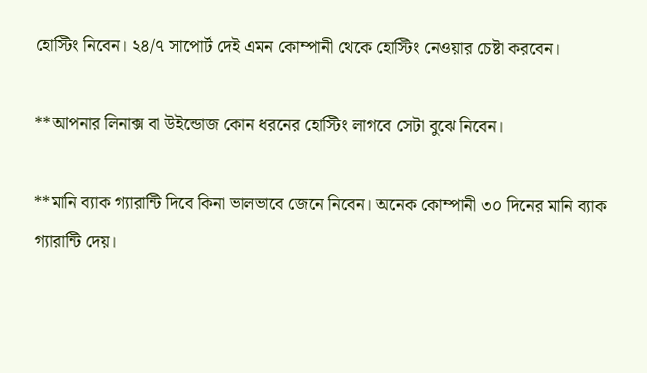হোস্টিং নিবেন। ২৪/৭ সাপোর্ট দেই এমন কোম্পানী থেকে হোস্টিং নেওয়ার চেষ্টা করবেন।

**আপনার লিনাক্স বা উইন্ডোজ কোন ধরনের হোস্টিং লাগবে সেটা বুঝে নিবেন।

**মানি ব্যাক গ্যারান্টি দিবে কিনা ভালভাবে জেনে নিবেন। অনেক কোম্পানী ৩০ দিনের মানি ব্যাক গ্যারান্টি দেয়।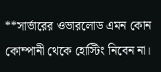**সার্ভারের ওভারলোড এমন কোন কোম্পানী থেকে হোস্টিং নিবেন না।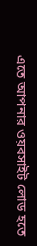এতে আপনার ওয়বসাইট লোড হতে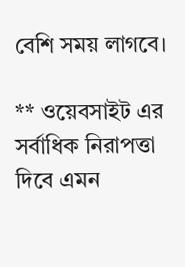বেশি সময় লাগবে।

** ওয়েবসাইট এর সর্বাধিক নিরাপত্তা দিবে এমন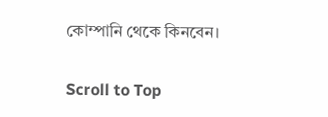কোম্পানি থেকে কিনবেন।

Scroll to Top